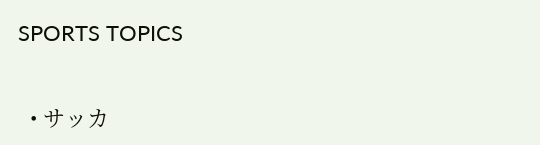SPORTS TOPICS


  • サッカ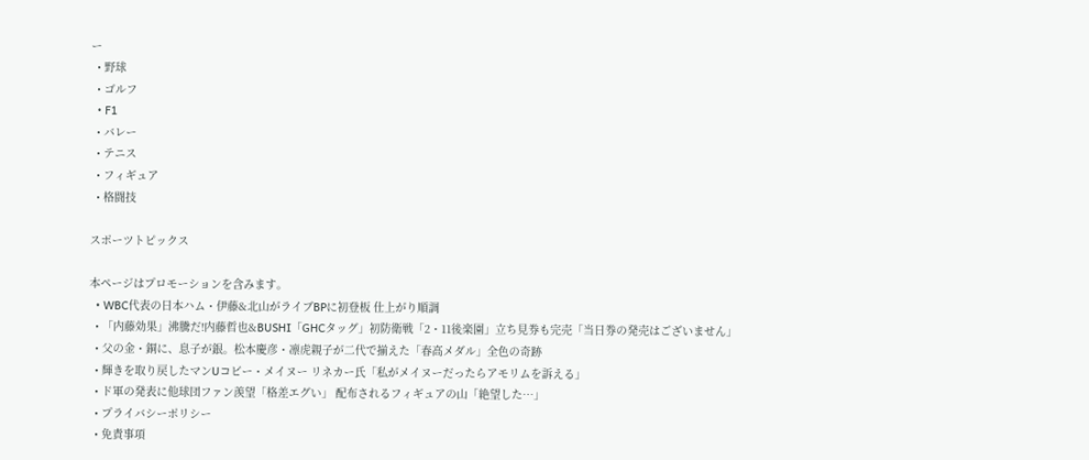ー
  • 野球
  • ゴルフ
  • F1
  • バレー
  • テニス
  • フィギュア
  • 格闘技

スポーツトピックス

本ページはプロモーションを含みます。
  • WBC代表の日本ハム・伊藤&北山がライブBPに初登板 仕上がり順調
  • 「内藤効果」沸騰だ!内藤哲也&BUSHI「GHCタッグ」初防衛戦「2・11後楽園」立ち見券も完売「当日券の発売はございません」
  • 父の金・銅に、息子が銀。松本慶彦・凛虎親子が二代で揃えた「春高メダル」全色の奇跡
  • 輝きを取り戻したマンUコビー・メイヌー リネカー氏「私がメイヌーだったらアモリムを訴える」
  • ド軍の発表に他球団ファン羨望「格差エグい」 配布されるフィギュアの山「絶望した…」
  • プライバシーポリシー
  • 免責事項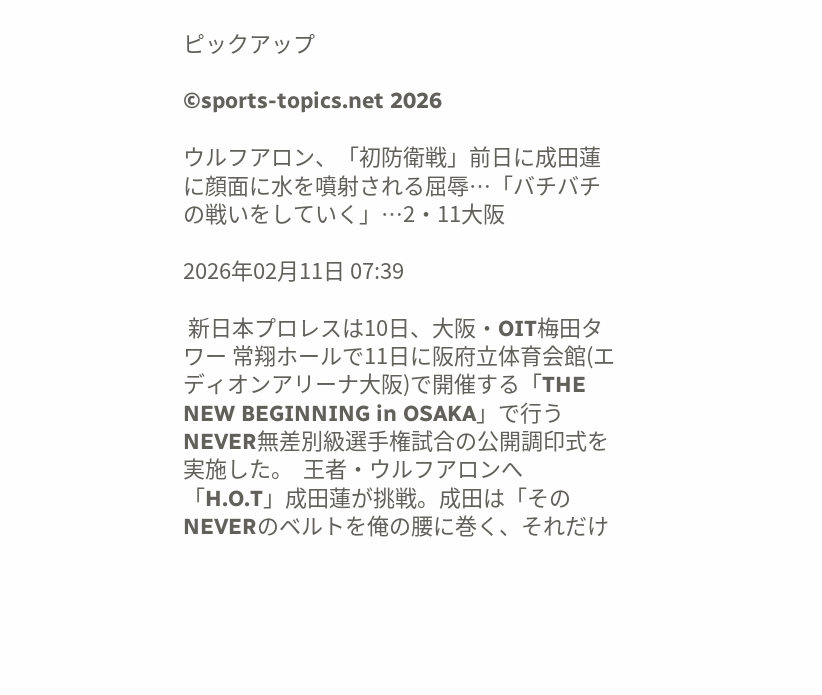ピックアップ

©sports-topics.net 2026

ウルフアロン、「初防衛戦」前日に成田蓮に顔面に水を噴射される屈辱…「バチバチの戦いをしていく」…2・11大阪

2026年02月11日 07:39

 新日本プロレスは10日、大阪・OIT梅田タワー 常翔ホールで11日に阪府立体育会館(エディオンアリーナ大阪)で開催する「THE NEW BEGINNING in OSAKA」で行うNEVER無差別級選手権試合の公開調印式を実施した。  王者・ウルフアロンへ「H.O.T」成田蓮が挑戦。成田は「そのNEVERのベルトを俺の腰に巻く、それだけ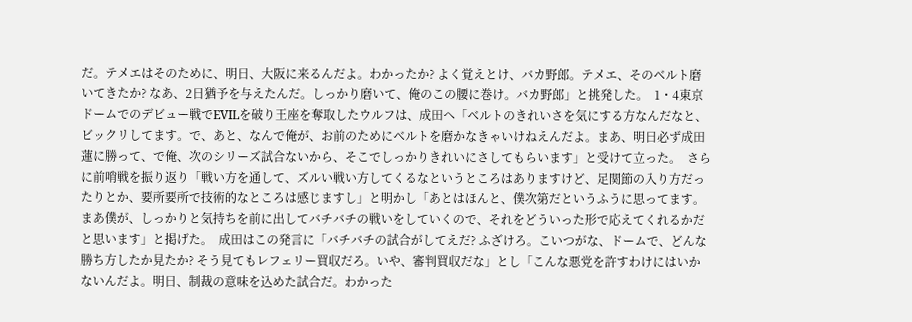だ。テメエはそのために、明日、大阪に来るんだよ。わかったか? よく覚えとけ、バカ野郎。テメエ、そのベルト磨いてきたか? なあ、2日猶予を与えたんだ。しっかり磨いて、俺のこの腰に巻け。バカ野郎」と挑発した。  1・4東京ドームでのデビュー戦でEVILを破り王座を奪取したウルフは、成田へ「ベルトのきれいさを気にする方なんだなと、ビックリしてます。で、あと、なんで俺が、お前のためにベルトを磨かなきゃいけねえんだよ。まあ、明日必ず成田蓮に勝って、で俺、次のシリーズ試合ないから、そこでしっかりきれいにさしてもらいます」と受けて立った。  さらに前哨戦を振り返り「戦い方を通して、ズルい戦い方してくるなというところはありますけど、足関節の入り方だったりとか、要所要所で技術的なところは感じますし」と明かし「あとはほんと、僕次第だというふうに思ってます。まあ僕が、しっかりと気持ちを前に出してバチバチの戦いをしていくので、それをどういった形で応えてくれるかだと思います」と掲げた。  成田はこの発言に「バチバチの試合がしてえだ? ふざけろ。こいつがな、ドームで、どんな勝ち方したか見たか? そう見てもレフェリー買収だろ。いや、審判買収だな」とし「こんな悪党を許すわけにはいかないんだよ。明日、制裁の意味を込めた試合だ。わかった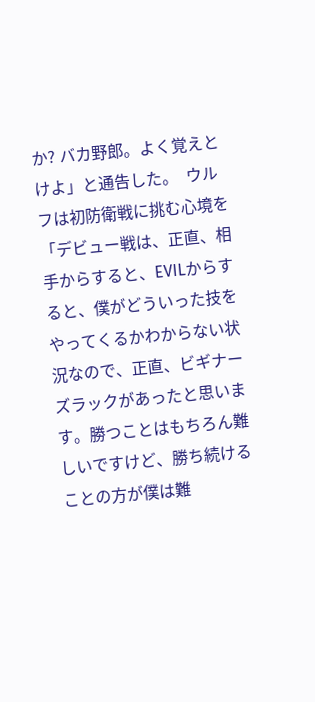か? バカ野郎。よく覚えとけよ」と通告した。  ウルフは初防衛戦に挑む心境を「デビュー戦は、正直、相手からすると、EVILからすると、僕がどういった技をやってくるかわからない状況なので、正直、ビギナーズラックがあったと思います。勝つことはもちろん難しいですけど、勝ち続けることの方が僕は難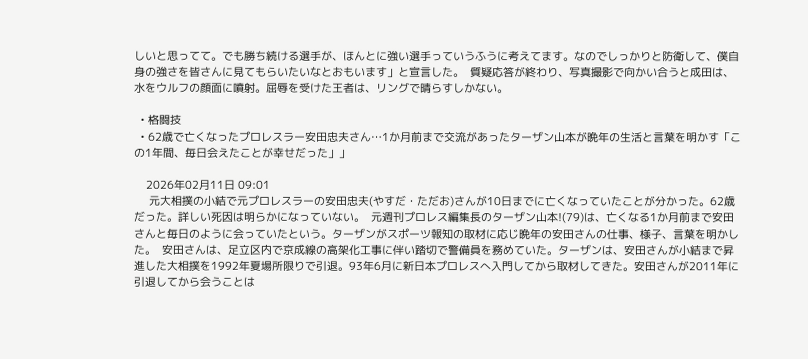しいと思ってて。でも勝ち続ける選手が、ほんとに強い選手っていうふうに考えてます。なのでしっかりと防衛して、僕自身の強さを皆さんに見てもらいたいなとおもいます」と宣言した。  質疑応答が終わり、写真撮影で向かい合うと成田は、水をウルフの顔面に噴射。屈辱を受けた王者は、リングで晴らすしかない。

  • 格闘技
  • 62歳で亡くなったプロレスラー安田忠夫さん…1か月前まで交流があったターザン山本が晩年の生活と言葉を明かす「この1年間、毎日会えたことが幸せだった」」

    2026年02月11日 09:01
     元大相撲の小結で元プロレスラーの安田忠夫(やすだ・ただお)さんが10日までに亡くなっていたことが分かった。62歳だった。詳しい死因は明らかになっていない。  元週刊プロレス編集長のターザン山本!(79)は、亡くなる1か月前まで安田さんと毎日のように会っていたという。ターザンがスポーツ報知の取材に応じ晩年の安田さんの仕事、様子、言葉を明かした。  安田さんは、足立区内で京成線の高架化工事に伴い踏切で警備員を務めていた。ターザンは、安田さんが小結まで昇進した大相撲を1992年夏場所限りで引退。93年6月に新日本プロレスへ入門してから取材してきた。安田さんが2011年に引退してから会うことは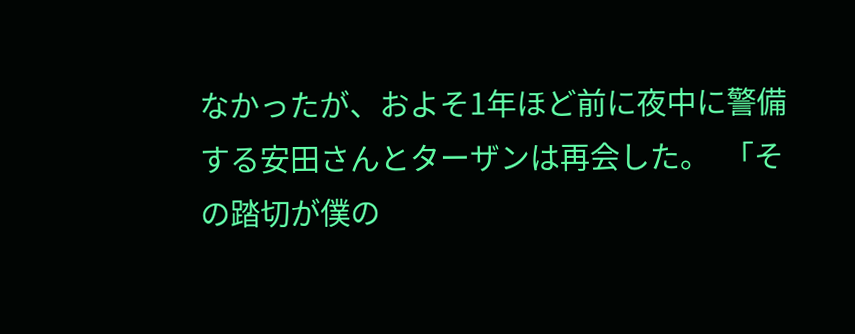なかったが、およそ1年ほど前に夜中に警備する安田さんとターザンは再会した。  「その踏切が僕の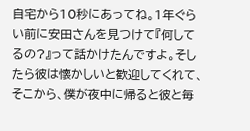自宅から10秒にあってね。1年ぐらい前に安田さんを見つけて『何してるの?』って話かけたんですよ。そしたら彼は懐かしいと歓迎してくれて、そこから、僕が夜中に帰ると彼と毎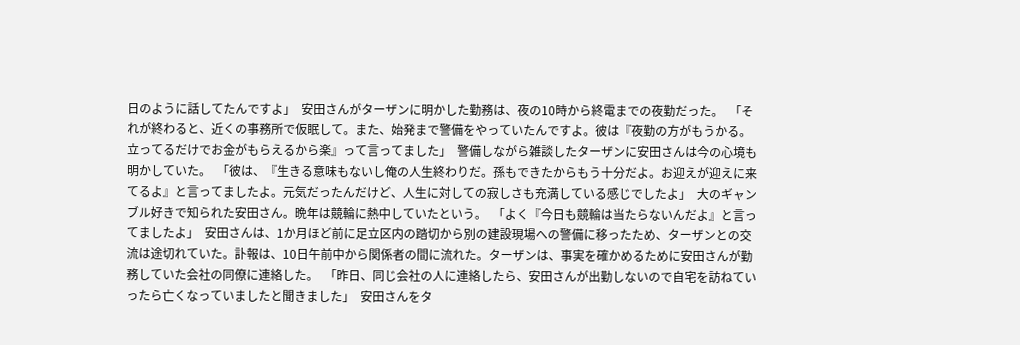日のように話してたんですよ」  安田さんがターザンに明かした勤務は、夜の10時から終電までの夜勤だった。  「それが終わると、近くの事務所で仮眠して。また、始発まで警備をやっていたんですよ。彼は『夜勤の方がもうかる。立ってるだけでお金がもらえるから楽』って言ってました」  警備しながら雑談したターザンに安田さんは今の心境も明かしていた。  「彼は、『生きる意味もないし俺の人生終わりだ。孫もできたからもう十分だよ。お迎えが迎えに来てるよ』と言ってましたよ。元気だったんだけど、人生に対しての寂しさも充満している感じでしたよ」  大のギャンブル好きで知られた安田さん。晩年は競輪に熱中していたという。  「よく『今日も競輪は当たらないんだよ』と言ってましたよ」  安田さんは、1か月ほど前に足立区内の踏切から別の建設現場への警備に移ったため、ターザンとの交流は途切れていた。訃報は、10日午前中から関係者の間に流れた。ターザンは、事実を確かめるために安田さんが勤務していた会社の同僚に連絡した。  「昨日、同じ会社の人に連絡したら、安田さんが出勤しないので自宅を訪ねていったら亡くなっていましたと聞きました」  安田さんをタ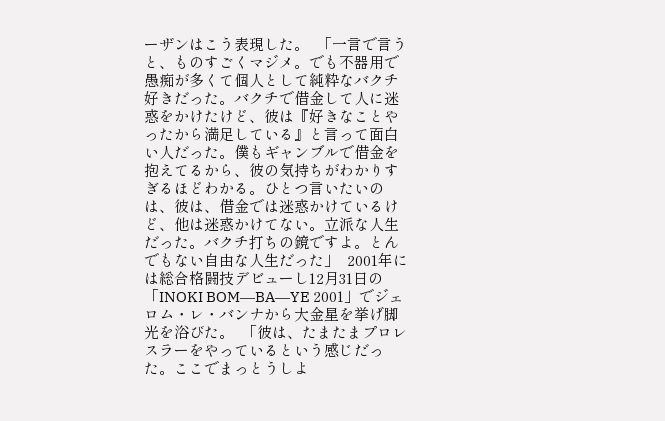ーザンはこう表現した。  「一言で言うと、ものすごくマジメ。でも不器用で愚痴が多くて個人として純粋なバクチ好きだった。バクチで借金して人に迷惑をかけたけど、彼は『好きなことやったから満足している』と言って面白い人だった。僕もギャンブルで借金を抱えてるから、彼の気持ちがわかりすぎるほどわかる。ひとつ言いたいのは、彼は、借金では迷惑かけているけど、他は迷惑かけてない。立派な人生だった。バクチ打ちの鏡ですよ。とんでもない自由な人生だった」  2001年には総合格闘技デビューし12月31日の「INOKI BOM―BA―YE 2001」でジェロム・レ・バンナから大金星を挙げ脚光を浴びた。  「彼は、たまたまプロレスラーをやっているという感じだった。ここでまっとうしよ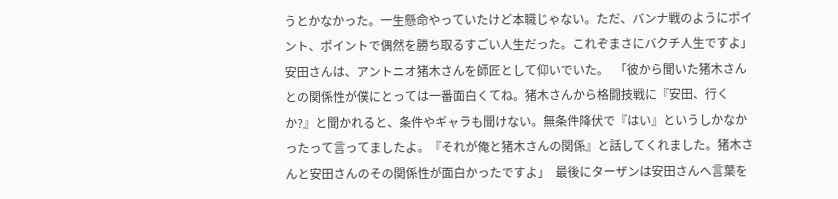うとかなかった。一生懸命やっていたけど本職じゃない。ただ、バンナ戦のようにポイント、ポイントで偶然を勝ち取るすごい人生だった。これぞまさにバクチ人生ですよ」  安田さんは、アントニオ猪木さんを師匠として仰いでいた。  「彼から聞いた猪木さんとの関係性が僕にとっては一番面白くてね。猪木さんから格闘技戦に『安田、行くか?』と聞かれると、条件やギャラも聞けない。無条件降伏で『はい』というしかなかったって言ってましたよ。『それが俺と猪木さんの関係』と話してくれました。猪木さんと安田さんのその関係性が面白かったですよ」  最後にターザンは安田さんへ言葉を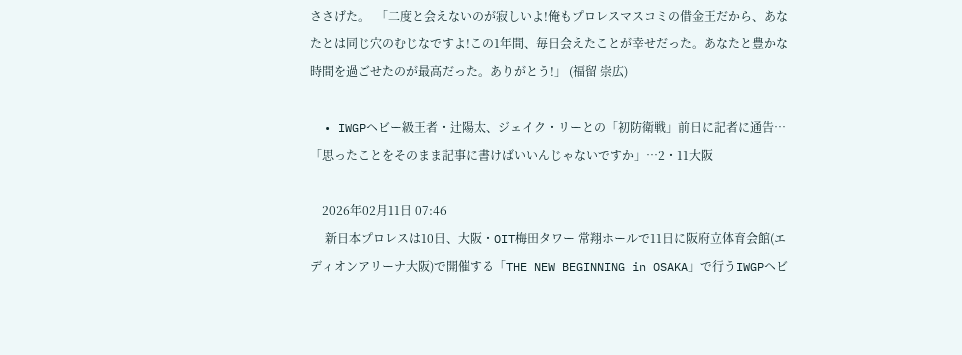ささげた。  「二度と会えないのが寂しいよ!俺もプロレスマスコミの借金王だから、あなたとは同じ穴のむじなですよ!この1年間、毎日会えたことが幸せだった。あなたと豊かな時間を過ごせたのが最高だった。ありがとう!」 (福留 崇広)

  • IWGPヘビー級王者・辻陽太、ジェイク・リーとの「初防衛戦」前日に記者に通告…「思ったことをそのまま記事に書けばいいんじゃないですか」…2・11大阪

    2026年02月11日 07:46
     新日本プロレスは10日、大阪・OIT梅田タワー 常翔ホールで11日に阪府立体育会館(エディオンアリーナ大阪)で開催する「THE NEW BEGINNING in OSAKA」で行うIWGPヘビ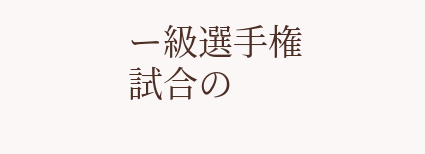ー級選手権試合の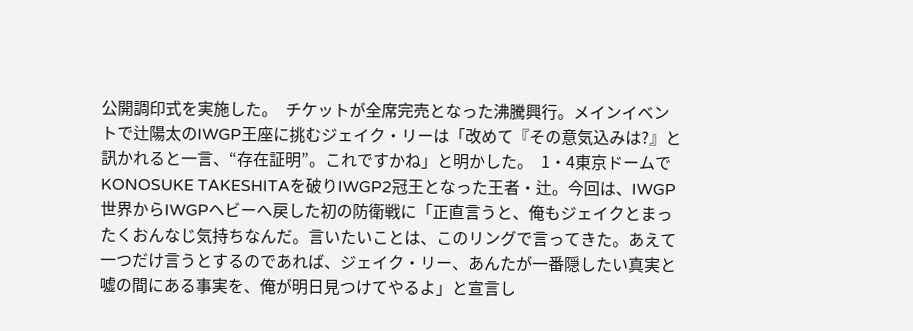公開調印式を実施した。  チケットが全席完売となった沸騰興行。メインイベントで辻陽太のIWGP王座に挑むジェイク・リーは「改めて『その意気込みは?』と訊かれると一言、“存在証明”。これですかね」と明かした。  1・4東京ドームでKONOSUKE TAKESHITAを破りIWGP2冠王となった王者・辻。今回は、IWGP世界からIWGPヘビーへ戻した初の防衛戦に「正直言うと、俺もジェイクとまったくおんなじ気持ちなんだ。言いたいことは、このリングで言ってきた。あえて一つだけ言うとするのであれば、ジェイク・リー、あんたが一番隠したい真実と噓の間にある事実を、俺が明日見つけてやるよ」と宣言し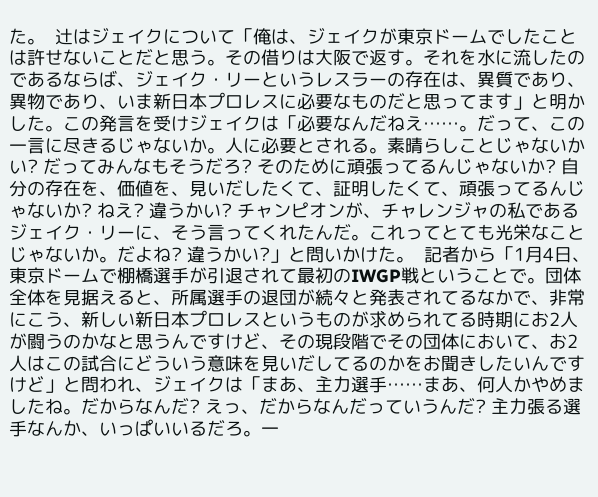た。  辻はジェイクについて「俺は、ジェイクが東京ドームでしたことは許せないことだと思う。その借りは大阪で返す。それを水に流したのであるならば、ジェイク・リーというレスラーの存在は、異質であり、異物であり、いま新日本プロレスに必要なものだと思ってます」と明かした。この発言を受けジェイクは「必要なんだねえ……。だって、この一言に尽きるじゃないか。人に必要とされる。素晴らしことじゃないかい? だってみんなもそうだろ? そのために頑張ってるんじゃないか? 自分の存在を、価値を、見いだしたくて、証明したくて、頑張ってるんじゃないか? ねえ? 違うかい? チャンピオンが、チャレンジャの私であるジェイク・リーに、そう言ってくれたんだ。これってとても光栄なことじゃないか。だよね? 違うかい?」と問いかけた。  記者から「1月4日、東京ドームで棚橋選手が引退されて最初のIWGP戦ということで。団体全体を見据えると、所属選手の退団が続々と発表されてるなかで、非常にこう、新しい新日本プロレスというものが求められてる時期にお2人が闘うのかなと思うんですけど、その現段階でその団体において、お2人はこの試合にどういう意味を見いだしてるのかをお聞きしたいんですけど」と問われ、ジェイクは「まあ、主力選手……まあ、何人かやめましたね。だからなんだ? えっ、だからなんだっていうんだ? 主力張る選手なんか、いっぱいいるだろ。一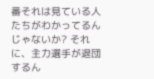番それは見ている人たちがわかってるんじゃないか? それに、主力選手が退団するん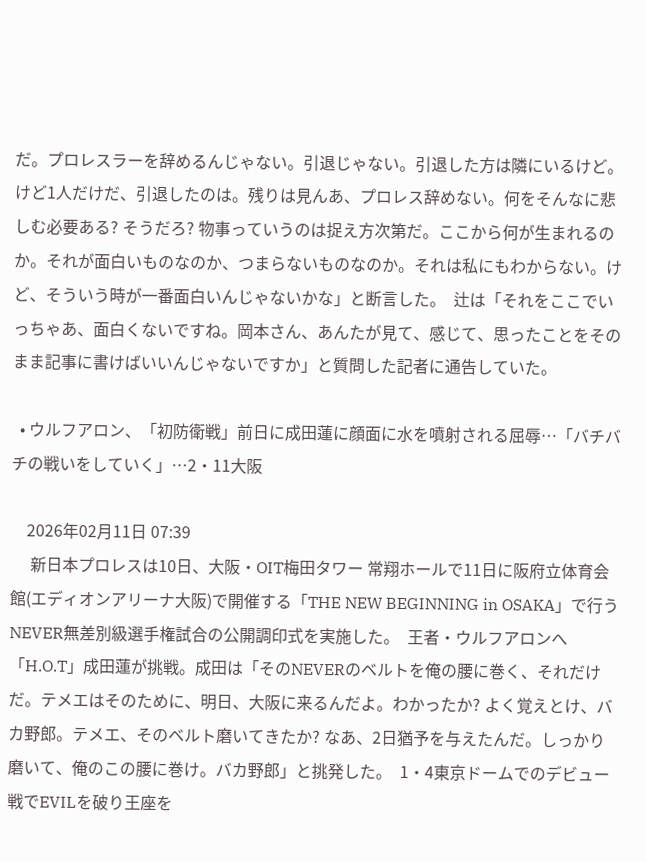だ。プロレスラーを辞めるんじゃない。引退じゃない。引退した方は隣にいるけど。けど1人だけだ、引退したのは。残りは見んあ、プロレス辞めない。何をそんなに悲しむ必要ある? そうだろ? 物事っていうのは捉え方次第だ。ここから何が生まれるのか。それが面白いものなのか、つまらないものなのか。それは私にもわからない。けど、そういう時が一番面白いんじゃないかな」と断言した。  辻は「それをここでいっちゃあ、面白くないですね。岡本さん、あんたが見て、感じて、思ったことをそのまま記事に書けばいいんじゃないですか」と質問した記者に通告していた。

  • ウルフアロン、「初防衛戦」前日に成田蓮に顔面に水を噴射される屈辱…「バチバチの戦いをしていく」…2・11大阪

    2026年02月11日 07:39
     新日本プロレスは10日、大阪・OIT梅田タワー 常翔ホールで11日に阪府立体育会館(エディオンアリーナ大阪)で開催する「THE NEW BEGINNING in OSAKA」で行うNEVER無差別級選手権試合の公開調印式を実施した。  王者・ウルフアロンへ「H.O.T」成田蓮が挑戦。成田は「そのNEVERのベルトを俺の腰に巻く、それだけだ。テメエはそのために、明日、大阪に来るんだよ。わかったか? よく覚えとけ、バカ野郎。テメエ、そのベルト磨いてきたか? なあ、2日猶予を与えたんだ。しっかり磨いて、俺のこの腰に巻け。バカ野郎」と挑発した。  1・4東京ドームでのデビュー戦でEVILを破り王座を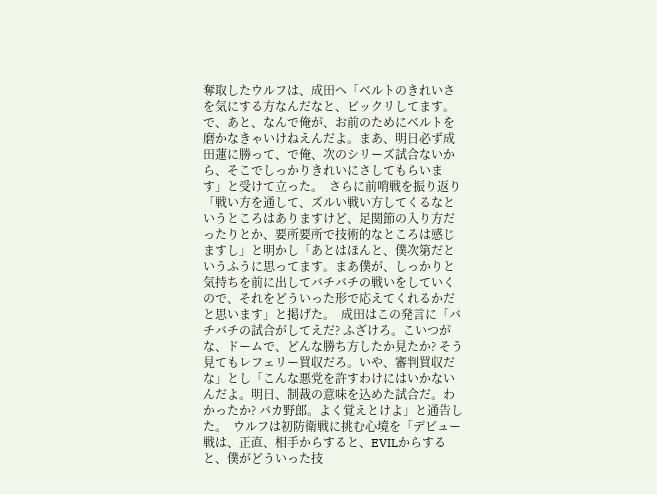奪取したウルフは、成田へ「ベルトのきれいさを気にする方なんだなと、ビックリしてます。で、あと、なんで俺が、お前のためにベルトを磨かなきゃいけねえんだよ。まあ、明日必ず成田蓮に勝って、で俺、次のシリーズ試合ないから、そこでしっかりきれいにさしてもらいます」と受けて立った。  さらに前哨戦を振り返り「戦い方を通して、ズルい戦い方してくるなというところはありますけど、足関節の入り方だったりとか、要所要所で技術的なところは感じますし」と明かし「あとはほんと、僕次第だというふうに思ってます。まあ僕が、しっかりと気持ちを前に出してバチバチの戦いをしていくので、それをどういった形で応えてくれるかだと思います」と掲げた。  成田はこの発言に「バチバチの試合がしてえだ? ふざけろ。こいつがな、ドームで、どんな勝ち方したか見たか? そう見てもレフェリー買収だろ。いや、審判買収だな」とし「こんな悪党を許すわけにはいかないんだよ。明日、制裁の意味を込めた試合だ。わかったか? バカ野郎。よく覚えとけよ」と通告した。  ウルフは初防衛戦に挑む心境を「デビュー戦は、正直、相手からすると、EVILからすると、僕がどういった技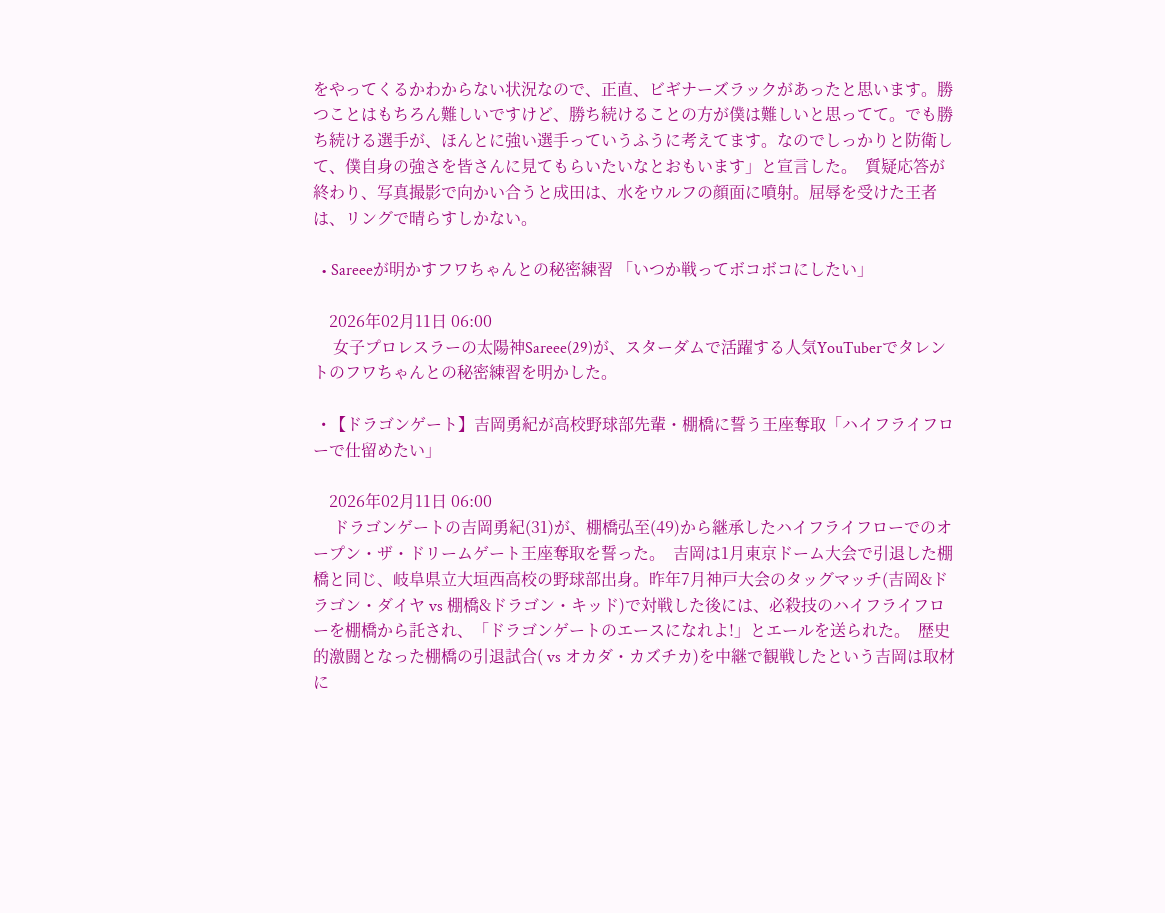をやってくるかわからない状況なので、正直、ビギナーズラックがあったと思います。勝つことはもちろん難しいですけど、勝ち続けることの方が僕は難しいと思ってて。でも勝ち続ける選手が、ほんとに強い選手っていうふうに考えてます。なのでしっかりと防衛して、僕自身の強さを皆さんに見てもらいたいなとおもいます」と宣言した。  質疑応答が終わり、写真撮影で向かい合うと成田は、水をウルフの顔面に噴射。屈辱を受けた王者は、リングで晴らすしかない。

  • Sareeeが明かすフワちゃんとの秘密練習 「いつか戦ってボコボコにしたい」

    2026年02月11日 06:00
     女子プロレスラーの太陽神Sareee(29)が、スターダムで活躍する人気YouTuberでタレントのフワちゃんとの秘密練習を明かした。

  • 【ドラゴンゲート】吉岡勇紀が高校野球部先輩・棚橋に誓う王座奪取「ハイフライフローで仕留めたい」

    2026年02月11日 06:00
     ドラゴンゲートの吉岡勇紀(31)が、棚橋弘至(49)から継承したハイフライフローでのオープン・ザ・ドリームゲート王座奪取を誓った。  吉岡は1月東京ドーム大会で引退した棚橋と同じ、岐阜県立大垣西高校の野球部出身。昨年7月神戸大会のタッグマッチ(吉岡&ドラゴン・ダイヤ vs 棚橋&ドラゴン・キッド)で対戦した後には、必殺技のハイフライフローを棚橋から託され、「ドラゴンゲートのエースになれよ!」とエールを送られた。  歴史的激闘となった棚橋の引退試合( vs オカダ・カズチカ)を中継で観戦したという吉岡は取材に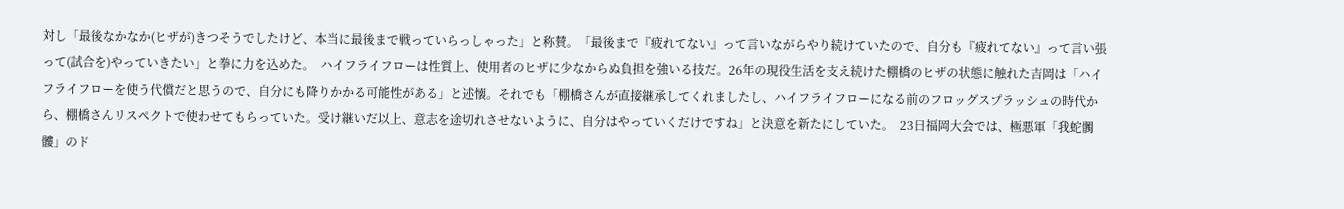対し「最後なかなか(ヒザが)きつそうでしたけど、本当に最後まで戦っていらっしゃった」と称賛。「最後まで『疲れてない』って言いながらやり続けていたので、自分も『疲れてない』って言い張って(試合を)やっていきたい」と拳に力を込めた。  ハイフライフローは性質上、使用者のヒザに少なからぬ負担を強いる技だ。26年の現役生活を支え続けた棚橋のヒザの状態に触れた吉岡は「ハイフライフローを使う代償だと思うので、自分にも降りかかる可能性がある」と述懐。それでも「棚橋さんが直接継承してくれましたし、ハイフライフローになる前のフロッグスプラッシュの時代から、棚橋さんリスペクトで使わせてもらっていた。受け継いだ以上、意志を途切れさせないように、自分はやっていくだけですね」と決意を新たにしていた。  23日福岡大会では、極悪軍「我蛇髑髏」のド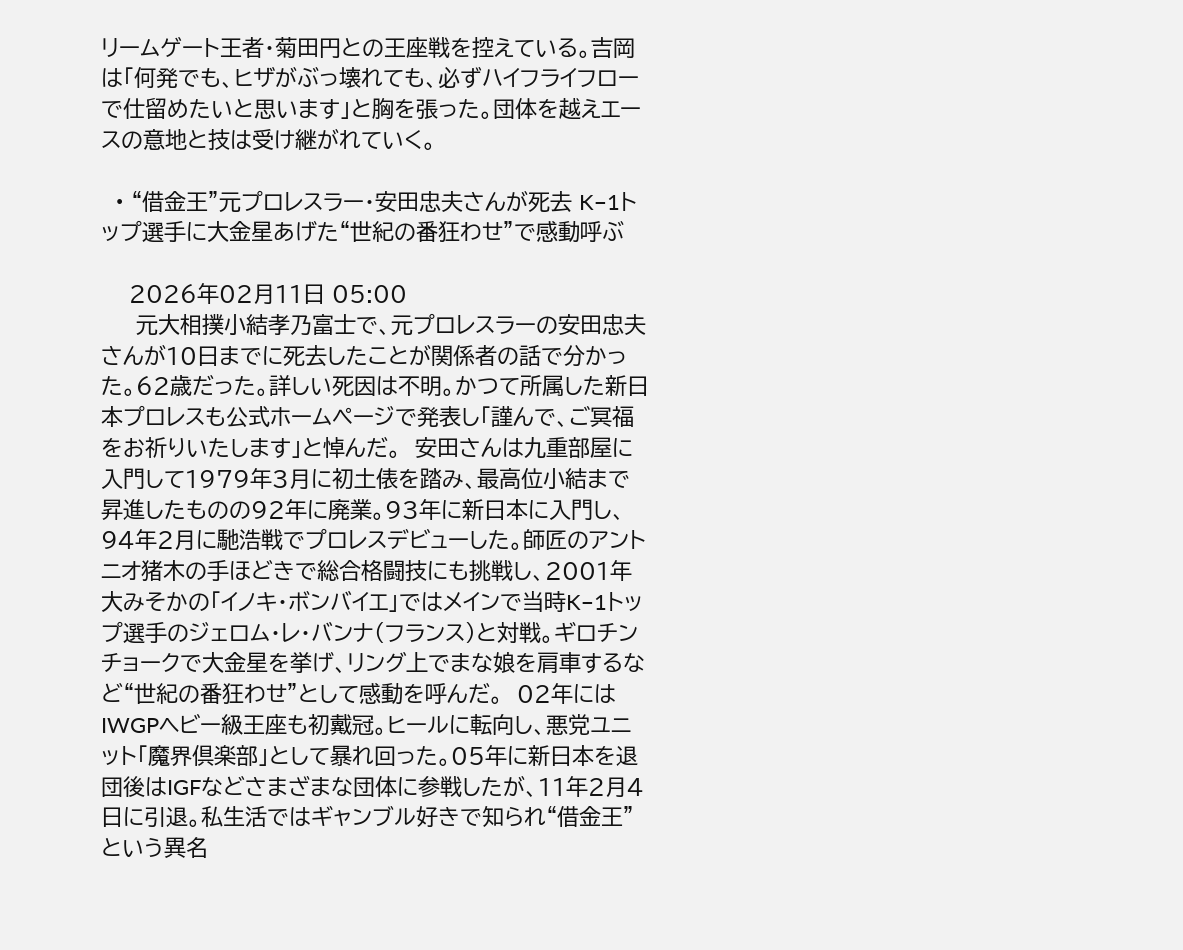リームゲート王者・菊田円との王座戦を控えている。吉岡は「何発でも、ヒザがぶっ壊れても、必ずハイフライフローで仕留めたいと思います」と胸を張った。団体を越えエースの意地と技は受け継がれていく。

  • “借金王”元プロレスラー・安田忠夫さんが死去 K−1トップ選手に大金星あげた“世紀の番狂わせ”で感動呼ぶ

    2026年02月11日 05:00
     元大相撲小結孝乃富士で、元プロレスラーの安田忠夫さんが10日までに死去したことが関係者の話で分かった。62歳だった。詳しい死因は不明。かつて所属した新日本プロレスも公式ホームページで発表し「謹んで、ご冥福をお祈りいたします」と悼んだ。  安田さんは九重部屋に入門して1979年3月に初土俵を踏み、最高位小結まで昇進したものの92年に廃業。93年に新日本に入門し、94年2月に馳浩戦でプロレスデビューした。師匠のアントニオ猪木の手ほどきで総合格闘技にも挑戦し、2001年大みそかの「イノキ・ボンバイエ」ではメインで当時K−1トップ選手のジェロム・レ・バンナ(フランス)と対戦。ギロチンチョークで大金星を挙げ、リング上でまな娘を肩車するなど“世紀の番狂わせ”として感動を呼んだ。  02年にはIWGPヘビー級王座も初戴冠。ヒールに転向し、悪党ユニット「魔界倶楽部」として暴れ回った。05年に新日本を退団後はIGFなどさまざまな団体に参戦したが、11年2月4日に引退。私生活ではギャンブル好きで知られ“借金王”という異名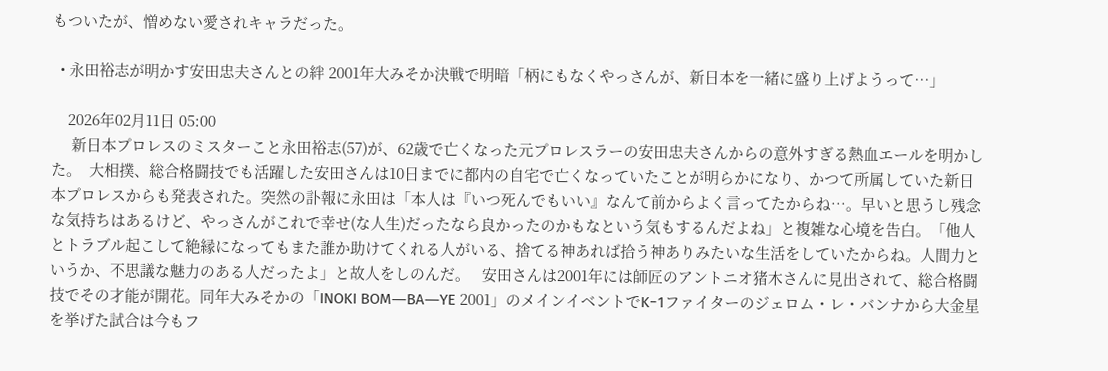もついたが、憎めない愛されキャラだった。

  • 永田裕志が明かす安田忠夫さんとの絆 2001年大みそか決戦で明暗「柄にもなくやっさんが、新日本を一緒に盛り上げようって…」

    2026年02月11日 05:00
     新日本プロレスのミスターこと永田裕志(57)が、62歳で亡くなった元プロレスラーの安田忠夫さんからの意外すぎる熱血エールを明かした。  大相撲、総合格闘技でも活躍した安田さんは10日までに都内の自宅で亡くなっていたことが明らかになり、かつて所属していた新日本プロレスからも発表された。突然の訃報に永田は「本人は『いつ死んでもいい』なんて前からよく言ってたからね…。早いと思うし残念な気持ちはあるけど、やっさんがこれで幸せ(な人生)だったなら良かったのかもなという気もするんだよね」と複雑な心境を告白。「他人とトラブル起こして絶縁になってもまた誰か助けてくれる人がいる、捨てる神あれば拾う神ありみたいな生活をしていたからね。人間力というか、不思議な魅力のある人だったよ」と故人をしのんだ。   安田さんは2001年には師匠のアントニオ猪木さんに見出されて、総合格闘技でその才能が開花。同年大みそかの「INOKI BOM―BA―YE 2001」のメインイベントでK−1ファイターのジェロム・レ・バンナから大金星を挙げた試合は今もフ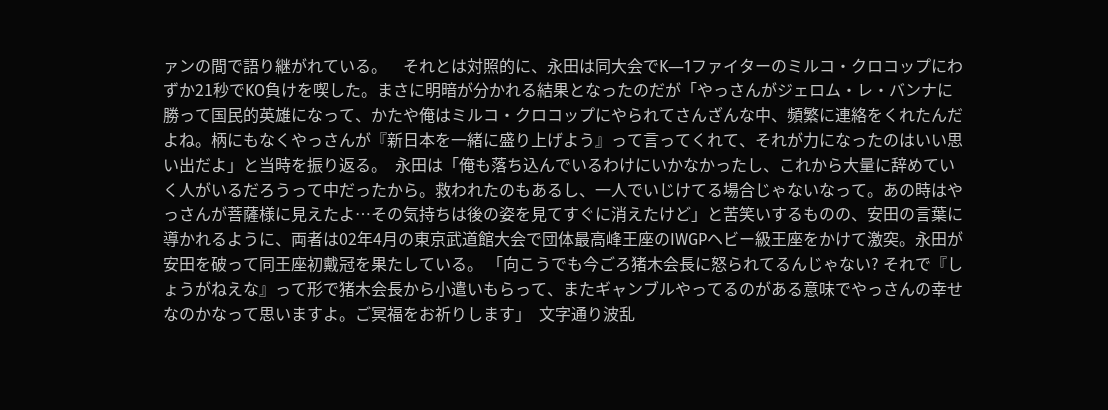ァンの間で語り継がれている。    それとは対照的に、永田は同大会でK―1ファイターのミルコ・クロコップにわずか21秒でKO負けを喫した。まさに明暗が分かれる結果となったのだが「やっさんがジェロム・レ・バンナに勝って国民的英雄になって、かたや俺はミルコ・クロコップにやられてさんざんな中、頻繁に連絡をくれたんだよね。柄にもなくやっさんが『新日本を一緒に盛り上げよう』って言ってくれて、それが力になったのはいい思い出だよ」と当時を振り返る。  永田は「俺も落ち込んでいるわけにいかなかったし、これから大量に辞めていく人がいるだろうって中だったから。救われたのもあるし、一人でいじけてる場合じゃないなって。あの時はやっさんが菩薩様に見えたよ…その気持ちは後の姿を見てすぐに消えたけど」と苦笑いするものの、安田の言葉に導かれるように、両者は02年4月の東京武道館大会で団体最高峰王座のIWGPヘビー級王座をかけて激突。永田が安田を破って同王座初戴冠を果たしている。 「向こうでも今ごろ猪木会長に怒られてるんじゃない? それで『しょうがねえな』って形で猪木会長から小遣いもらって、またギャンブルやってるのがある意味でやっさんの幸せなのかなって思いますよ。ご冥福をお祈りします」  文字通り波乱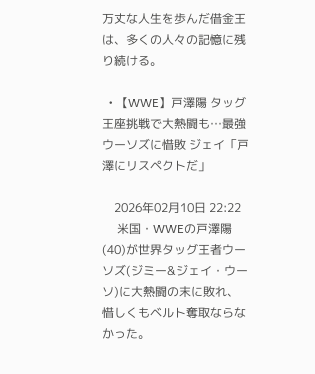万丈な人生を歩んだ借金王は、多くの人々の記憶に残り続ける。

  • 【WWE】戸澤陽 タッグ王座挑戦で大熱闘も…最強ウーソズに惜敗 ジェイ「戸澤にリスペクトだ」

    2026年02月10日 22:22
     米国・WWEの戸澤陽(40)が世界タッグ王者ウーソズ(ジミー&ジェイ・ウーソ)に大熱闘の末に敗れ、惜しくもベルト奪取ならなかった。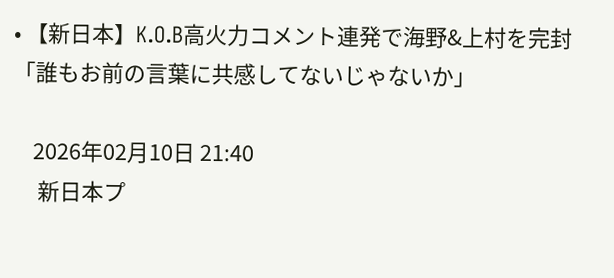• 【新日本】K.O.B高火力コメント連発で海野&上村を完封「誰もお前の言葉に共感してないじゃないか」

    2026年02月10日 21:40
     新日本プ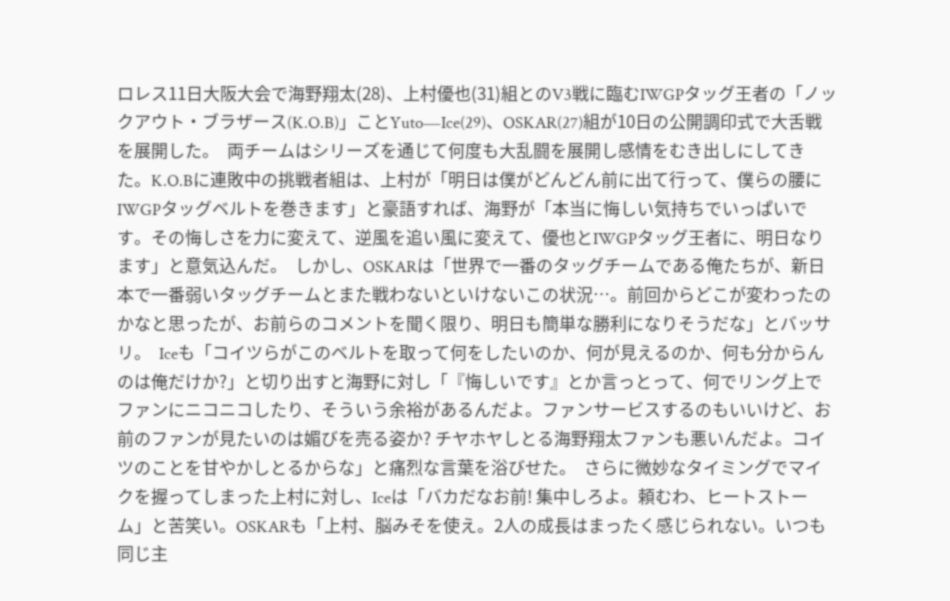ロレス11日大阪大会で海野翔太(28)、上村優也(31)組とのV3戦に臨むIWGPタッグ王者の「ノックアウト・ブラザース(K.O.B)」ことYuto―Ice(29)、OSKAR(27)組が10日の公開調印式で大舌戦を展開した。  両チームはシリーズを通じて何度も大乱闘を展開し感情をむき出しにしてきた。K.O.Bに連敗中の挑戦者組は、上村が「明日は僕がどんどん前に出て行って、僕らの腰にIWGPタッグベルトを巻きます」と豪語すれば、海野が「本当に悔しい気持ちでいっぱいです。その悔しさを力に変えて、逆風を追い風に変えて、優也とIWGPタッグ王者に、明日なります」と意気込んだ。  しかし、OSKARは「世界で一番のタッグチームである俺たちが、新日本で一番弱いタッグチームとまた戦わないといけないこの状況…。前回からどこが変わったのかなと思ったが、お前らのコメントを聞く限り、明日も簡単な勝利になりそうだな」とバッサリ。  Iceも「コイツらがこのベルトを取って何をしたいのか、何が見えるのか、何も分からんのは俺だけか?」と切り出すと海野に対し「『悔しいです』とか言っとって、何でリング上でファンにニコニコしたり、そういう余裕があるんだよ。ファンサービスするのもいいけど、お前のファンが見たいのは媚びを売る姿か? チヤホヤしとる海野翔太ファンも悪いんだよ。コイツのことを甘やかしとるからな」と痛烈な言葉を浴びせた。  さらに微妙なタイミングでマイクを握ってしまった上村に対し、Iceは「バカだなお前! 集中しろよ。頼むわ、ヒートストーム」と苦笑い。OSKARも「上村、脳みそを使え。2人の成長はまったく感じられない。いつも同じ主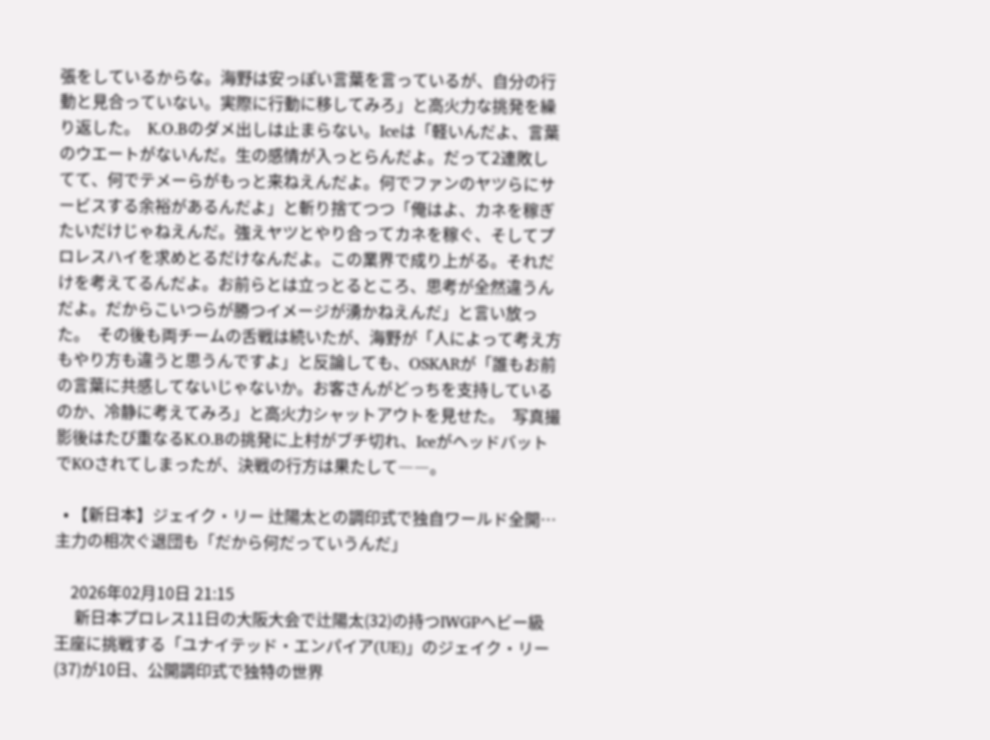張をしているからな。海野は安っぽい言葉を言っているが、自分の行動と見合っていない。実際に行動に移してみろ」と高火力な挑発を繰り返した。  K.O.Bのダメ出しは止まらない。Iceは「軽いんだよ、言葉のウエートがないんだ。生の感情が入っとらんだよ。だって2連敗してて、何でテメーらがもっと来ねえんだよ。何でファンのヤツらにサービスする余裕があるんだよ」と斬り捨てつつ「俺はよ、カネを稼ぎたいだけじゃねえんだ。強えヤツとやり合ってカネを稼ぐ、そしてプロレスハイを求めとるだけなんだよ。この業界で成り上がる。それだけを考えてるんだよ。お前らとは立っとるところ、思考が全然違うんだよ。だからこいつらが勝つイメージが湧かねえんだ」と言い放った。  その後も両チームの舌戦は続いたが、海野が「人によって考え方もやり方も違うと思うんですよ」と反論しても、OSKARが「誰もお前の言葉に共感してないじゃないか。お客さんがどっちを支持しているのか、冷静に考えてみろ」と高火力シャットアウトを見せた。  写真撮影後はたび重なるK.O.Bの挑発に上村がブチ切れ、IceがヘッドバットでKOされてしまったが、決戦の行方は果たして――。

  • 【新日本】ジェイク・リー 辻陽太との調印式で独自ワールド全開…主力の相次ぐ退団も「だから何だっていうんだ」

    2026年02月10日 21:15
     新日本プロレス11日の大阪大会で辻陽太(32)の持つIWGPヘビー級王座に挑戦する「ユナイテッド・エンパイア(UE)」のジェイク・リー(37)が10日、公開調印式で独特の世界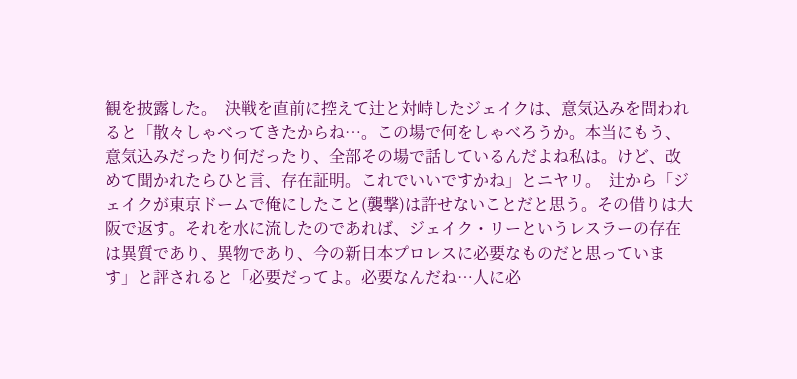観を披露した。  決戦を直前に控えて辻と対峙したジェイクは、意気込みを問われると「散々しゃべってきたからね…。この場で何をしゃべろうか。本当にもう、意気込みだったり何だったり、全部その場で話しているんだよね私は。けど、改めて聞かれたらひと言、存在証明。これでいいですかね」とニヤリ。  辻から「ジェイクが東京ドームで俺にしたこと(襲撃)は許せないことだと思う。その借りは大阪で返す。それを水に流したのであれば、ジェイク・リーというレスラーの存在は異質であり、異物であり、今の新日本プロレスに必要なものだと思っています」と評されると「必要だってよ。必要なんだね…人に必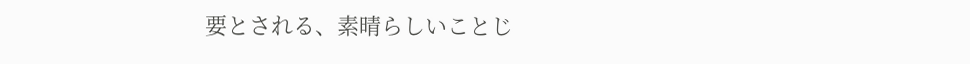要とされる、素晴らしいことじ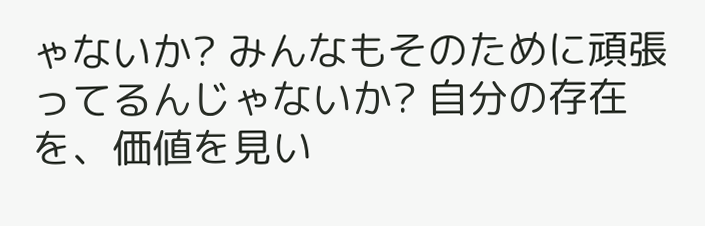ゃないか? みんなもそのために頑張ってるんじゃないか? 自分の存在を、価値を見い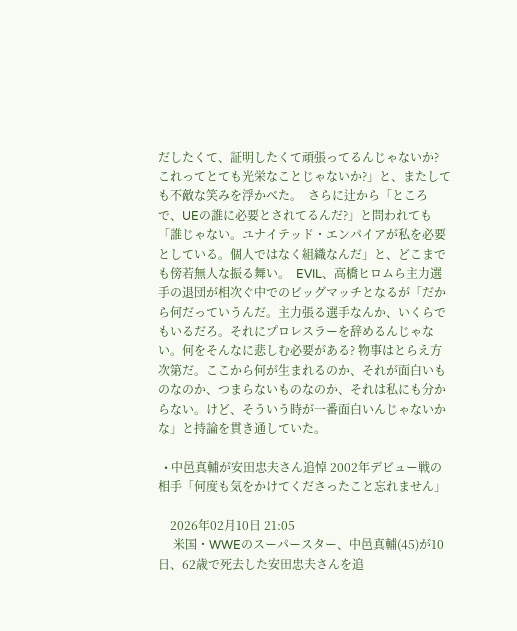だしたくて、証明したくて頑張ってるんじゃないか? これってとても光栄なことじゃないか?」と、またしても不敵な笑みを浮かべた。  さらに辻から「ところで、UEの誰に必要とされてるんだ?」と問われても「誰じゃない。ユナイテッド・エンパイアが私を必要としている。個人ではなく組織なんだ」と、どこまでも傍若無人な振る舞い。  EVIL、高橋ヒロムら主力選手の退団が相次ぐ中でのビッグマッチとなるが「だから何だっていうんだ。主力張る選手なんか、いくらでもいるだろ。それにプロレスラーを辞めるんじゃない。何をそんなに悲しむ必要がある? 物事はとらえ方次第だ。ここから何が生まれるのか、それが面白いものなのか、つまらないものなのか、それは私にも分からない。けど、そういう時が一番面白いんじゃないかな」と持論を貫き通していた。

  • 中邑真輔が安田忠夫さん追悼 2002年デビュー戦の相手「何度も気をかけてくださったこと忘れません」

    2026年02月10日 21:05
     米国・WWEのスーパースター、中邑真輔(45)が10日、62歳で死去した安田忠夫さんを追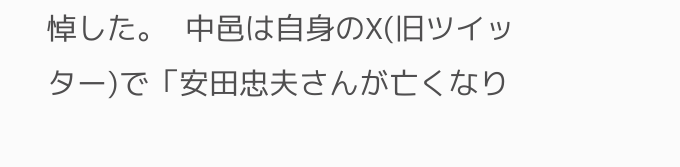悼した。  中邑は自身のX(旧ツイッター)で「安田忠夫さんが亡くなり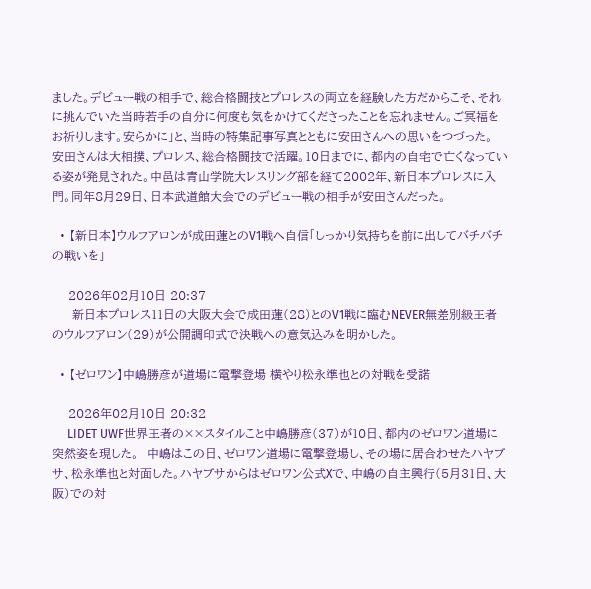ました。デビュー戦の相手で、総合格闘技とプロレスの両立を経験した方だからこそ、それに挑んでいた当時若手の自分に何度も気をかけてくださったことを忘れません。ご冥福をお祈りします。安らかに」と、当時の特集記事写真とともに安田さんへの思いをつづった。  安田さんは大相撲、プロレス、総合格闘技で活躍。10日までに、都内の自宅で亡くなっている姿が発見された。中邑は青山学院大レスリング部を経て2002年、新日本プロレスに入門。同年8月29日、日本武道館大会でのデビュー戦の相手が安田さんだった。

  • 【新日本】ウルフアロンが成田蓮とのV1戦へ自信「しっかり気持ちを前に出してバチバチの戦いを」

    2026年02月10日 20:37
     新日本プロレス11日の大阪大会で成田蓮(28)とのV1戦に臨むNEVER無差別級王者のウルフアロン(29)が公開調印式で決戦への意気込みを明かした。

  • 【ゼロワン】中嶋勝彦が道場に電撃登場 横やり松永準也との対戦を受諾

    2026年02月10日 20:32
     LIDET UWF世界王者の××スタイルこと中嶋勝彦(37)が10日、都内のゼロワン道場に突然姿を現した。  中嶋はこの日、ゼロワン道場に電撃登場し、その場に居合わせたハヤブサ、松永準也と対面した。ハヤブサからはゼロワン公式Xで、中嶋の自主興行(5月31日、大阪)での対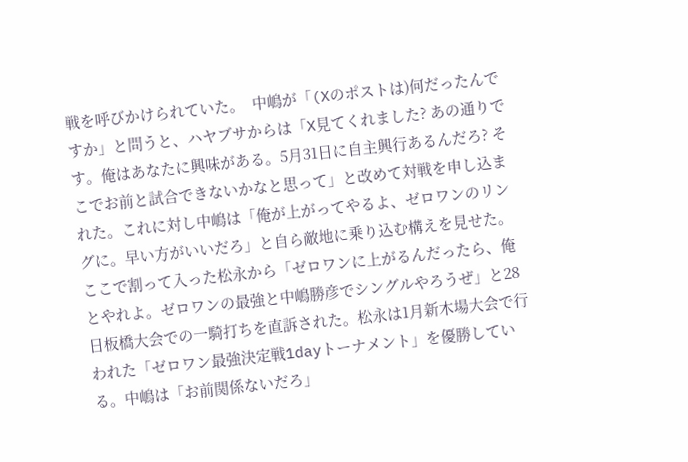戦を呼びかけられていた。  中嶋が「(Xのポストは)何だったんですか」と問うと、ハヤブサからは「X見てくれました? あの通りです。俺はあなたに興味がある。5月31日に自主興行あるんだろ? そこでお前と試合できないかなと思って」と改めて対戦を申し込まれた。これに対し中嶋は「俺が上がってやるよ、ゼロワンのリングに。早い方がいいだろ」と自ら敵地に乗り込む構えを見せた。  ここで割って入った松永から「ゼロワンに上がるんだったら、俺とやれよ。ゼロワンの最強と中嶋勝彦でシングルやろうぜ」と28日板橋大会での一騎打ちを直訴された。松永は1月新木場大会で行われた「ゼロワン最強決定戦1dayトーナメント」を優勝している。中嶋は「お前関係ないだろ」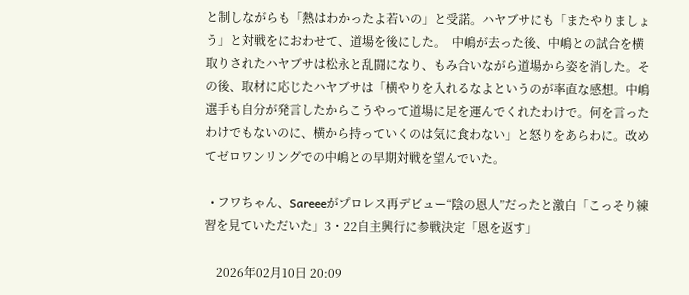と制しながらも「熱はわかったよ若いの」と受諾。ハヤブサにも「またやりましょう」と対戦をにおわせて、道場を後にした。  中嶋が去った後、中嶋との試合を横取りされたハヤブサは松永と乱闘になり、もみ合いながら道場から姿を消した。その後、取材に応じたハヤブサは「横やりを入れるなよというのが率直な感想。中嶋選手も自分が発言したからこうやって道場に足を運んでくれたわけで。何を言ったわけでもないのに、横から持っていくのは気に食わない」と怒りをあらわに。改めてゼロワンリングでの中嶋との早期対戦を望んでいた。

  • フワちゃん、Sareeeがプロレス再デビュー“陰の恩人”だったと激白「こっそり練習を見ていただいた」3・22自主興行に参戦決定「恩を返す」

    2026年02月10日 20:09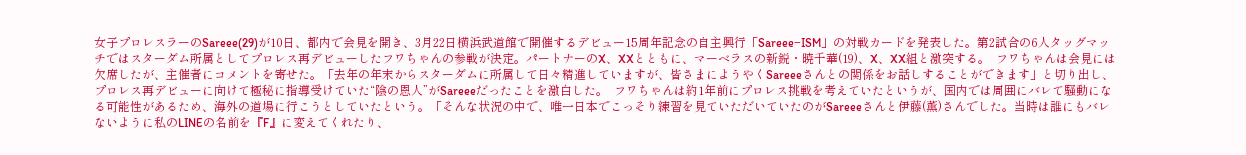女子プロレスラーのSareee(29)が10日、都内で会見を開き、3月22日横浜武道館で開催するデビュー15周年記念の自主興行「Sareee−ISM」の対戦カードを発表した。第2試合の6人タッグマッチではスターダム所属としてプロレス再デビューしたフワちゃんの参戦が決定。パートナーのX、XXとともに、マーベラスの新鋭・暁千華(19)、X、XX組と激突する。  フワちゃんは会見には欠席したが、主催者にコメントを寄せた。「去年の年末からスターダムに所属して日々精進していますが、皆さまにようやくSareeeさんとの関係をお話しすることができます」と切り出し、プロレス再デビューに向けて極秘に指導受けていた“陰の恩人”がSareeeだったことを激白した。  フワちゃんは約1年前にプロレス挑戦を考えていたというが、国内では周囲にバレて騒動になる可能性があるため、海外の道場に行こうとしていたという。「そんな状況の中で、唯一日本でこっそり練習を見ていただいていたのがSareeeさんと伊藤(薫)さんでした。当時は誰にもバレないように私のLINEの名前を『F』に変えてくれたり、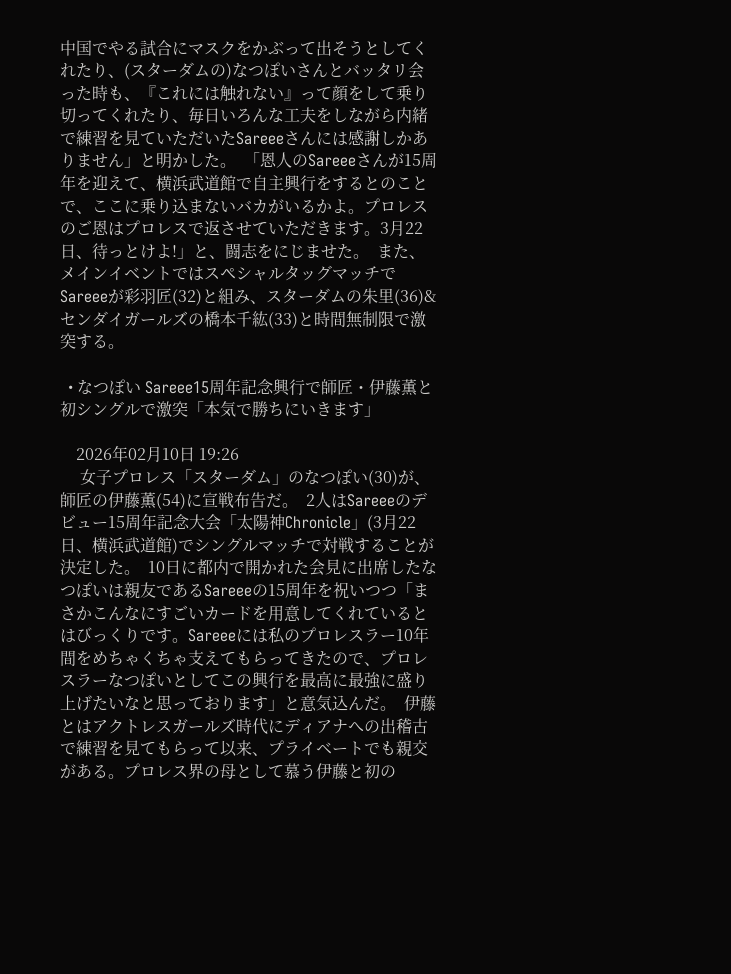中国でやる試合にマスクをかぶって出そうとしてくれたり、(スターダムの)なつぽいさんとバッタリ会った時も、『これには触れない』って顔をして乗り切ってくれたり、毎日いろんな工夫をしながら内緒で練習を見ていただいたSareeeさんには感謝しかありません」と明かした。  「恩人のSareeeさんが15周年を迎えて、横浜武道館で自主興行をするとのことで、ここに乗り込まないバカがいるかよ。プロレスのご恩はプロレスで返させていただきます。3月22日、待っとけよ!」と、闘志をにじませた。  また、メインイベントではスペシャルタッグマッチでSareeeが彩羽匠(32)と組み、スターダムの朱里(36)&センダイガールズの橋本千紘(33)と時間無制限で激突する。

  • なつぽい Sareee15周年記念興行で師匠・伊藤薫と初シングルで激突「本気で勝ちにいきます」

    2026年02月10日 19:26
     女子プロレス「スターダム」のなつぽい(30)が、師匠の伊藤薫(54)に宣戦布告だ。  2人はSareeeのデビュー15周年記念大会「太陽神Chronicle」(3月22日、横浜武道館)でシングルマッチで対戦することが決定した。  10日に都内で開かれた会見に出席したなつぽいは親友であるSareeeの15周年を祝いつつ「まさかこんなにすごいカードを用意してくれているとはびっくりです。Sareeeには私のプロレスラー10年間をめちゃくちゃ支えてもらってきたので、プロレスラーなつぽいとしてこの興行を最高に最強に盛り上げたいなと思っております」と意気込んだ。  伊藤とはアクトレスガールズ時代にディアナへの出稽古で練習を見てもらって以来、プライベートでも親交がある。プロレス界の母として慕う伊藤と初の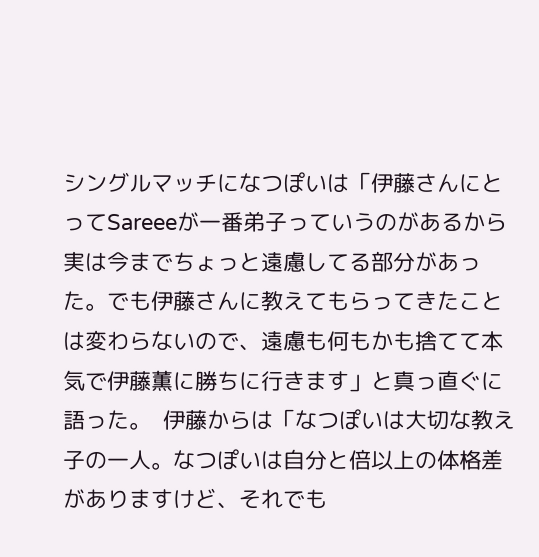シングルマッチになつぽいは「伊藤さんにとってSareeeが一番弟子っていうのがあるから実は今までちょっと遠慮してる部分があった。でも伊藤さんに教えてもらってきたことは変わらないので、遠慮も何もかも捨てて本気で伊藤薫に勝ちに行きます」と真っ直ぐに語った。  伊藤からは「なつぽいは大切な教え子の一人。なつぽいは自分と倍以上の体格差がありますけど、それでも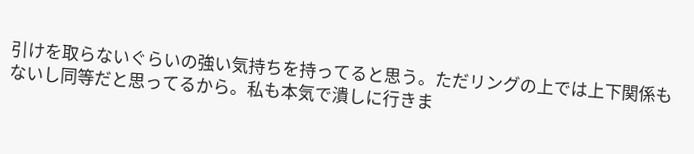引けを取らないぐらいの強い気持ちを持ってると思う。ただリングの上では上下関係もないし同等だと思ってるから。私も本気で潰しに行きま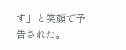す」と笑顔で予告された。